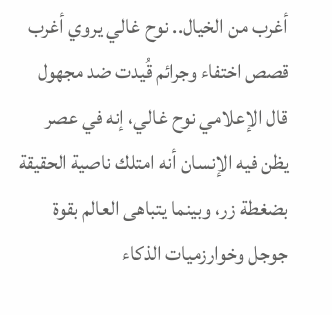أغرب من الخيال.. نوح غالي يروي أغرب قصص اختفاء وجرائم قُيدت ضد مجهول
قال الإعلامي نوح غالي، إنه في عصر يظن فيه الإنسان أنه امتلك ناصية الحقيقة بضغطة زر، وبينما يتباهى العالم بقوة جوجل وخوارزميات الذكاء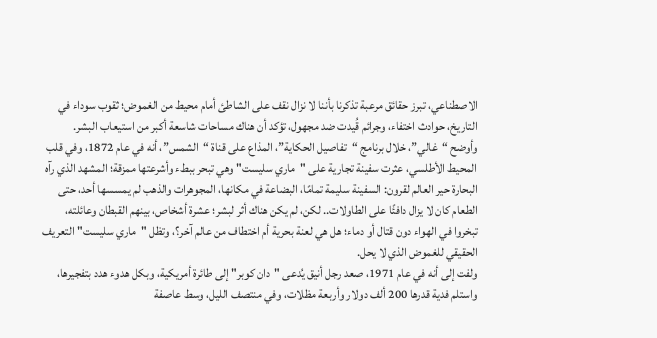الاصطناعي، تبرز حقائق مرعبة تذكرنا بأننا لا نزال نقف على الشاطئ أمام محيط من الغموض؛ ثقوب سوداء في التاريخ، حوادث اختفاء، وجرائم قُيدت ضد مجهول، تؤكد أن هناك مساحات شاسعة أكبر من استيعاب البشر.
وأوضح “غالي”، خلال برنامج “تفاصيل الحكاية”، المذاع على قناة “الشمس”، أنه في عام 1872، وفي قلب المحيط الأطلسي، عثرت سفينة تجارية على "ماري سليست" وهي تبحر ببطء وأشرعتها ممزقة؛ المشهد الذي رآه البحارة حير العالم لقرون: السفينة سليمة تمامًا، البضاعة في مكانها، المجوهرات والذهب لم يمسسها أحد، حتى الطعام كان لا يزال دافئًا على الطاولات.. لكن، لم يكن هناك أثر لبشر؛ عشرة أشخاص، بينهم القبطان وعائلته، تبخروا في الهواء دون قتال أو دماء؛ هل هي لعنة بحرية أم اختطاف من عالم آخر؟، وتظل "ماري سليست" التعريف الحقيقي للغموض الذي لا يحل.
ولفت إلى أنه في عام 1971، صعد رجل أنيق يُدعى "دان كوبر" إلى طائرة أمريكية، وبكل هدوء هدد بتفجيرها، واستلم فدية قدرها 200 ألف دولار وأربعة مظلات، وفي منتصف الليل، وسط عاصفة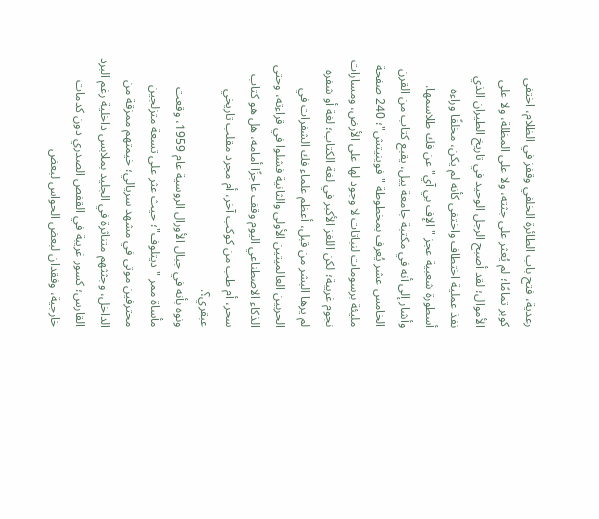رعدية، فتح باب الطائرة الخلفي وقفز في الظلام، اختفى كوبر تمامًا؛ لم يُعثر على جثته، ولا على المظلة، ولا على الأموال؛ لقد أصبح الرجل الوحيد في تاريخ الطيران الذي نفذ عملية اختطاف واختفى كأنه لم يكن، مخلفًا وراءه أسطورة شعبية عجز "الإف بي آي" عن فك طلاسمها.
وأشار إلى أنه في مكتبة جامعة ييل، يقبع كتاب من القرن الخامس عشر يُعرف بمخطوطة "فوينيتش"؛ 240 صفحة مليئة برسومات لنباتات لا وجود لها على الأرض، ومسارات نجوم غريبة؛ لكن اللغز الأكبر في لغة الكتاب؛ لغة أو شفره لم يرها البشر من قبل، أعظم علماء فك الشفرات في الحربين العالميتين الأولى والثانية فشلوا في قراءته، وحتى الذكاء الاصطناعي اليوم وقف عاجزًا أمامه، هل هو كتاب سحر، أم طب من كوكب آخر، أم مجرد مقلب تاريخي عبقري؟.
ونوه بأنه في جبال الأورال الروسية عام 1959، وقعت مأساة ممر "ديتلوف"؛ حيث عثر على تسعة متزلجين محترفين موتى في مشهد سريالي؛ خيمتهم ممزقة من الداخل، وجثثهم متناثرة في الجليد بملابس داخلية رغم البرد القارس؛ كسور غريبة في القفص الصدري دون كدمات خارجية، وفقدان لبعض الحواس لبعض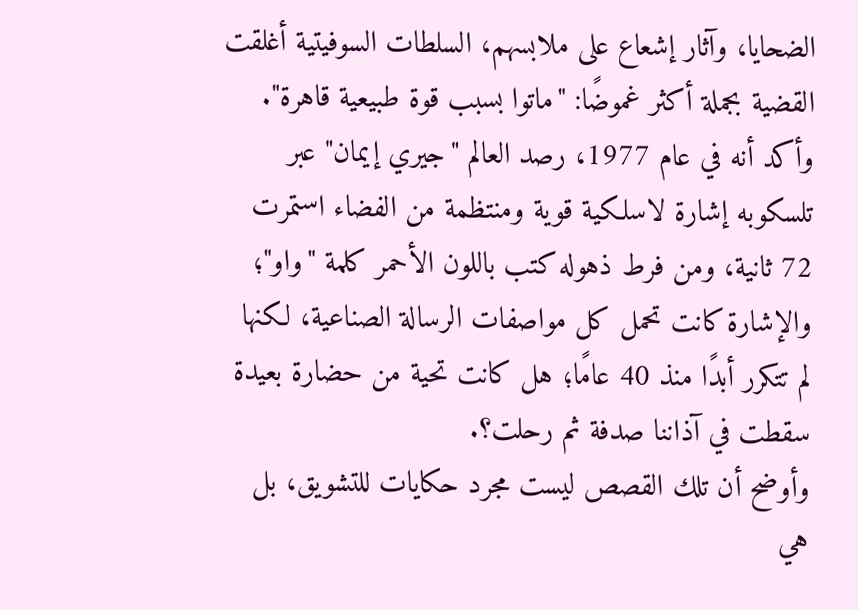الضحايا، وآثار إشعاع على ملابسهم، السلطات السوفيتية أغلقت القضية بجملة أكثر غموضًا: "ماتوا بسبب قوة طبيعية قاهرة".
وأكد أنه في عام 1977، رصد العالم "جيري إيمان" عبر تلسكوبه إشارة لاسلكية قوية ومنتظمة من الفضاء استمرت 72 ثانية، ومن فرط ذهوله كتب باللون الأحمر كلمة "واو"؛ والإشارة كانت تحمل كل مواصفات الرسالة الصناعية، لكنها لم تتكرر أبدًا منذ 40 عامًا؛ هل كانت تحية من حضارة بعيدة سقطت في آذاننا صدفة ثم رحلت؟.
وأوضح أن تلك القصص ليست مجرد حكايات للتشويق، بل هي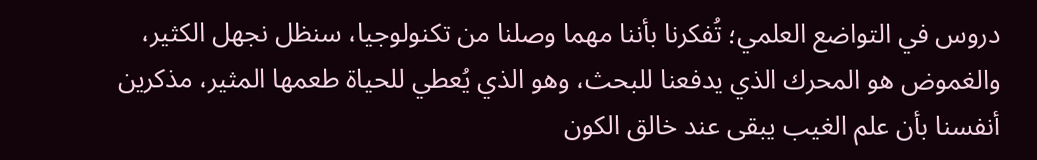دروس في التواضع العلمي؛ تُفكرنا بأننا مهما وصلنا من تكنولوجيا، سنظل نجهل الكثير، والغموض هو المحرك الذي يدفعنا للبحث، وهو الذي يُعطي للحياة طعمها المثير، مذكرين أنفسنا بأن علم الغيب يبقى عند خالق الكون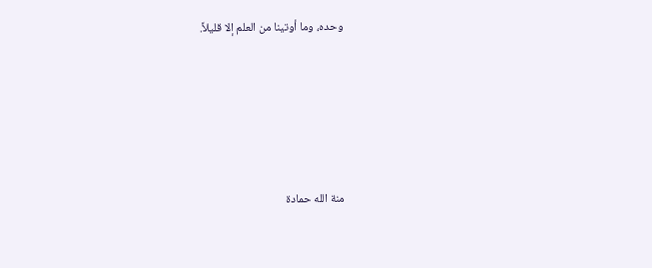وحده، وما أوتينا من العلم إلا قليلاً.







منة الله حمادة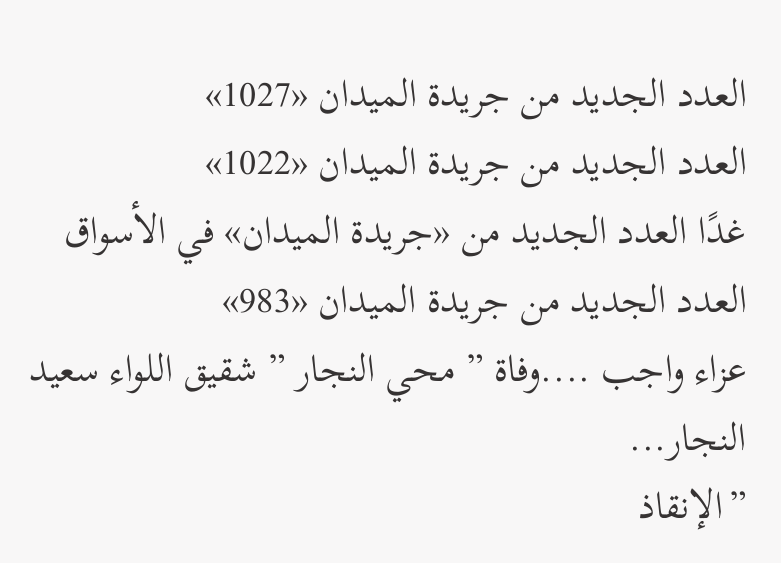العدد الجديد من جريدة الميدان «1027»
العدد الجديد من جريدة الميدان «1022»
غدًا العدد الجديد من «جريدة الميدان» في الأسواق
العدد الجديد من جريدة الميدان «983»
عزاء واجب ....وفاة ” محي النجار ” شقيق اللواء سعيد النجار...
”الإنقاذ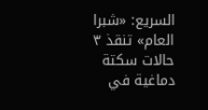السريع: «شبرا العام» تنقذ ٣ حالات سكتة دماغية في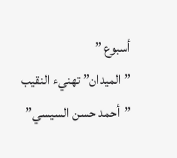أسبوع ”
”الميدان” تهنيء النقيب ”أحمد حسن السيسي”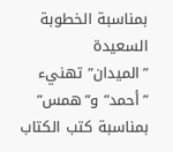بمناسبة الخطوبة السعيدة
”الميدان” تهنيء ”أحمد” و”همس” بمناسبة كتب الكتاب